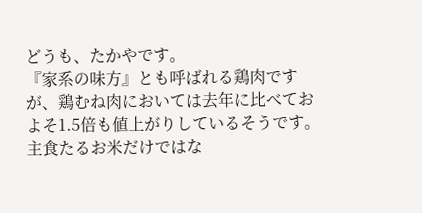どうも、たかやです。
『家系の味方』とも呼ばれる鶏肉ですが、鶏むね肉においては去年に比べておよそ1.5倍も値上がりしているそうです。
主食たるお米だけではな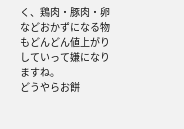く、鶏肉・豚肉・卵などおかずになる物もどんどん値上がりしていって嫌になりますね。
どうやらお餅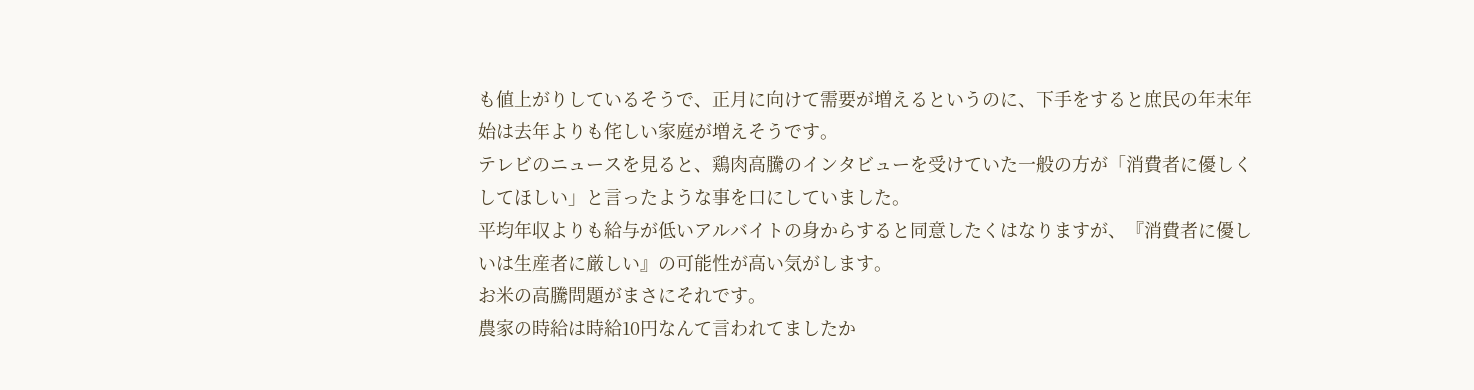も値上がりしているそうで、正月に向けて需要が増えるというのに、下手をすると庶民の年末年始は去年よりも侘しい家庭が増えそうです。
テレビのニュースを見ると、鶏肉高騰のインタビューを受けていた一般の方が「消費者に優しくしてほしい」と言ったような事を口にしていました。
平均年収よりも給与が低いアルバイトの身からすると同意したくはなりますが、『消費者に優しいは生産者に厳しい』の可能性が高い気がします。
お米の高騰問題がまさにそれです。
農家の時給は時給10円なんて言われてましたか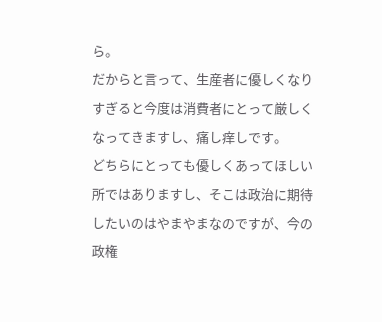ら。
だからと言って、生産者に優しくなりすぎると今度は消費者にとって厳しくなってきますし、痛し痒しです。
どちらにとっても優しくあってほしい所ではありますし、そこは政治に期待したいのはやまやまなのですが、今の政権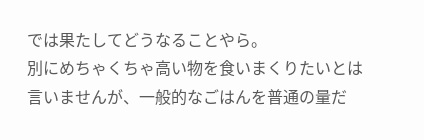では果たしてどうなることやら。
別にめちゃくちゃ高い物を食いまくりたいとは言いませんが、一般的なごはんを普通の量だ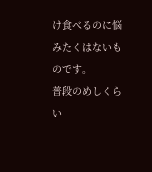け食べるのに悩みたくはないものです。
普段のめしくらい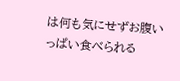は何も気にせずお腹いっぱい食べられる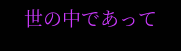世の中であって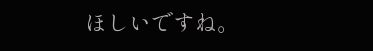ほしいですね。